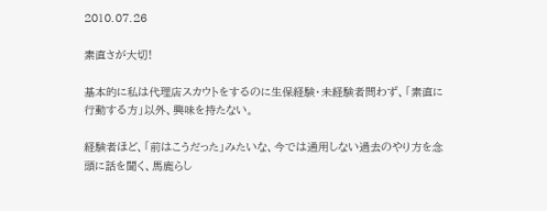2010.07.26

素直さが大切!

基本的に私は代理店スカウトをするのに生保経験・未経験者問わず、「素直に行動する方」以外、興味を持たない。

経験者ほど、「前はこうだった」みたいな、今では通用しない過去のやり方を念頭に話を聞く、馬鹿らし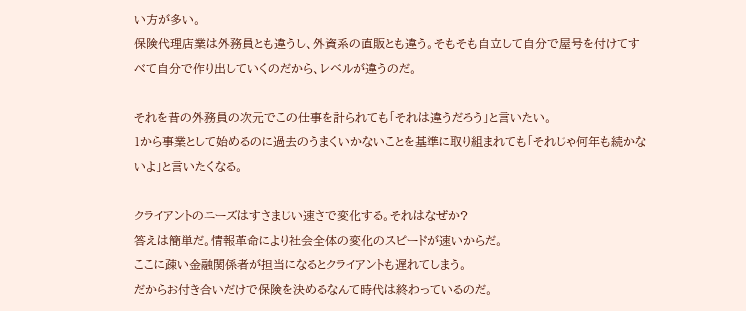い方が多い。
保険代理店業は外務員とも違うし、外資系の直販とも違う。そもそも自立して自分で屋号を付けてすべて自分で作り出していくのだから、レベルが違うのだ。

それを昔の外務員の次元でこの仕事を計られても「それは違うだろう」と言いたい。
1から事業として始めるのに過去のうまくいかないことを基準に取り組まれても「それじゃ何年も続かないよ」と言いたくなる。

クライアントのニーズはすさまじい速さで変化する。それはなぜか?
答えは簡単だ。情報革命により社会全体の変化のスピードが速いからだ。
ここに疎い金融関係者が担当になるとクライアントも遅れてしまう。
だからお付き合いだけで保険を決めるなんて時代は終わっているのだ。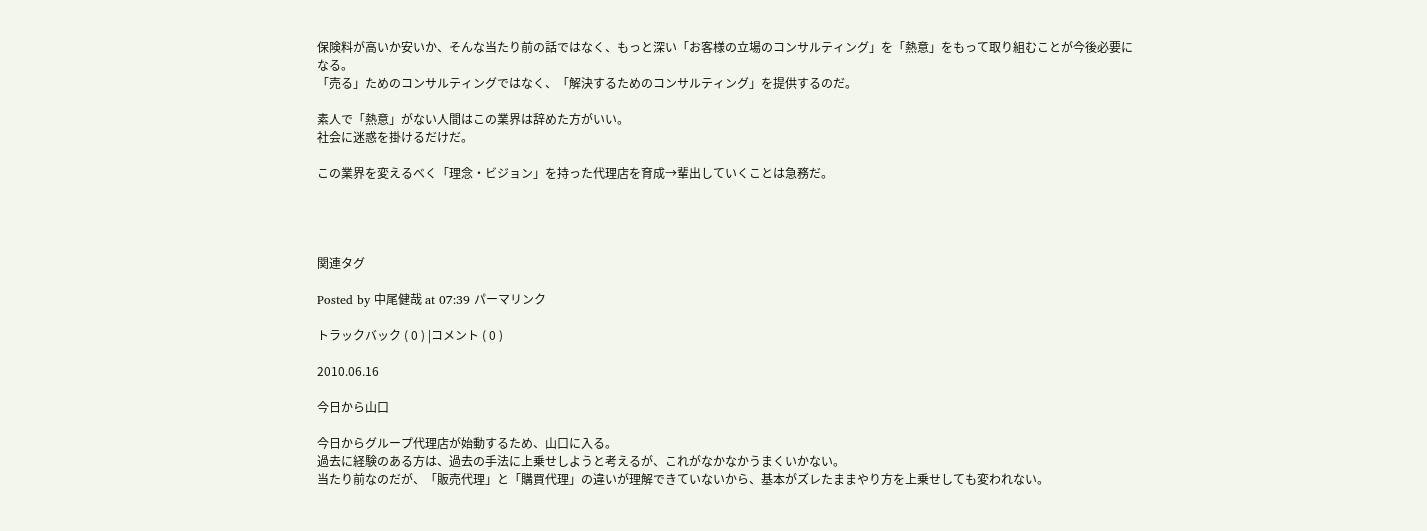保険料が高いか安いか、そんな当たり前の話ではなく、もっと深い「お客様の立場のコンサルティング」を「熱意」をもって取り組むことが今後必要になる。
「売る」ためのコンサルティングではなく、「解決するためのコンサルティング」を提供するのだ。

素人で「熱意」がない人間はこの業界は辞めた方がいい。
社会に迷惑を掛けるだけだ。

この業界を変えるべく「理念・ビジョン」を持った代理店を育成→輩出していくことは急務だ。




関連タグ

Posted by 中尾健哉 at 07:39 パーマリンク

トラックバック ( 0 ) |コメント ( 0 )

2010.06.16

今日から山口

今日からグループ代理店が始動するため、山口に入る。
過去に経験のある方は、過去の手法に上乗せしようと考えるが、これがなかなかうまくいかない。
当たり前なのだが、「販売代理」と「購買代理」の違いが理解できていないから、基本がズレたままやり方を上乗せしても変われない。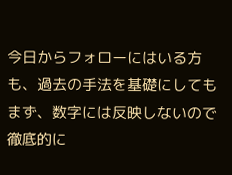今日からフォローにはいる方も、過去の手法を基礎にしてもまず、数字には反映しないので徹底的に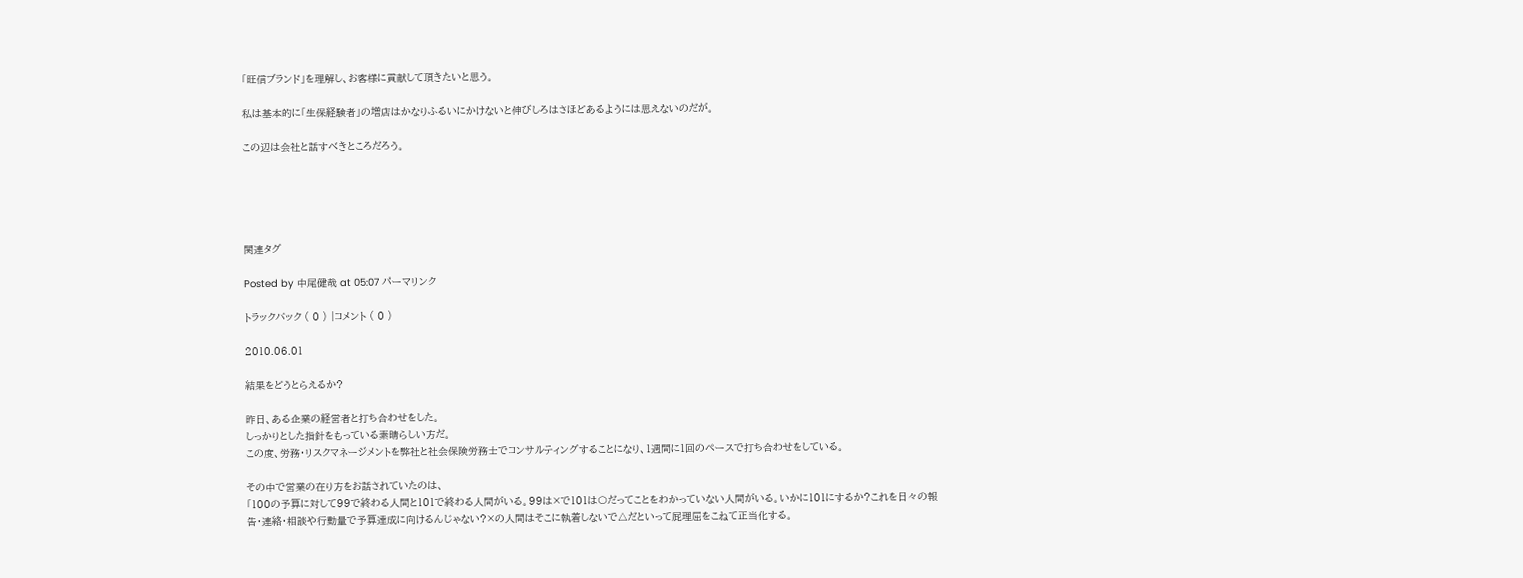「旺信ブランド」を理解し、お客様に貢献して頂きたいと思う。

私は基本的に「生保経験者」の増店はかなりふるいにかけないと伸びしろはさほどあるようには思えないのだが。

この辺は会社と話すべきところだろう。





関連タグ

Posted by 中尾健哉 at 05:07 パーマリンク

トラックバック ( 0 ) |コメント ( 0 )

2010.06.01

結果をどうとらえるか?

昨日、ある企業の経営者と打ち合わせをした。
しっかりとした指針をもっている素晴らしい方だ。
この度、労務・リスクマネージメントを弊社と社会保険労務士でコンサルティングすることになり、1週間に1回のペースで打ち合わせをしている。

その中で営業の在り方をお話されていたのは、
「100の予算に対して99で終わる人間と101で終わる人間がいる。99は×で101は〇だってことをわかっていない人間がいる。いかに101にするか?これを日々の報告・連絡・相談や行動量で予算達成に向けるんじゃない?×の人間はそこに執着しないで△だといって屁理屈をこねて正当化する。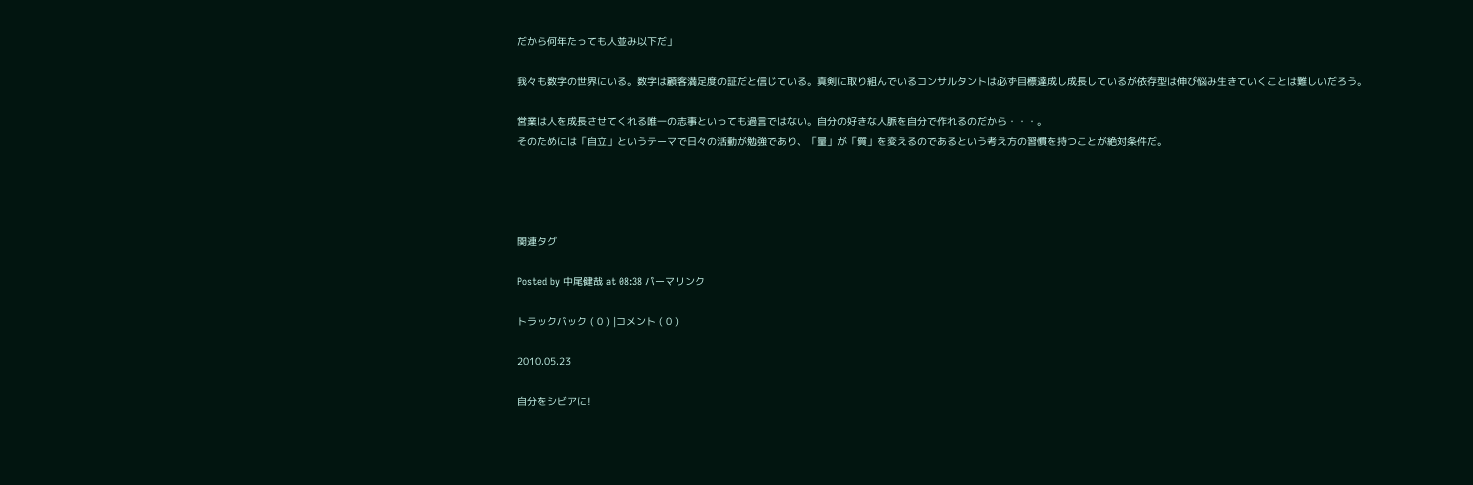だから何年たっても人並み以下だ」

我々も数字の世界にいる。数字は顧客満足度の証だと信じている。真剣に取り組んでいるコンサルタントは必ず目標達成し成長しているが依存型は伸び悩み生きていくことは難しいだろう。

営業は人を成長させてくれる唯一の志事といっても過言ではない。自分の好きな人脈を自分で作れるのだから・・・。
そのためには「自立」というテーマで日々の活動が勉強であり、「量」が「質」を変えるのであるという考え方の習慣を持つことが絶対条件だ。




関連タグ

Posted by 中尾健哉 at 08:38 パーマリンク

トラックバック ( 0 ) |コメント ( 0 )

2010.05.23

自分をシビアに!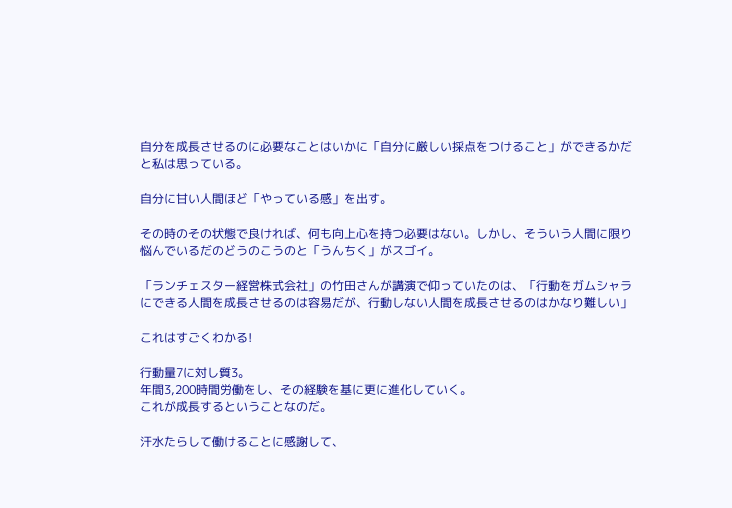自分を成長させるのに必要なことはいかに「自分に厳しい採点をつけること」ができるかだと私は思っている。

自分に甘い人間ほど「やっている感」を出す。

その時のその状態で良ければ、何も向上心を持つ必要はない。しかし、そういう人間に限り悩んでいるだのどうのこうのと「うんちく」がスゴイ。

「ランチェスター経営株式会社」の竹田さんが講演で仰っていたのは、「行動をガムシャラにできる人間を成長させるのは容易だが、行動しない人間を成長させるのはかなり難しい」

これはすごくわかる!

行動量7に対し質3。
年間3,200時間労働をし、その経験を基に更に進化していく。
これが成長するということなのだ。

汗水たらして働けることに感謝して、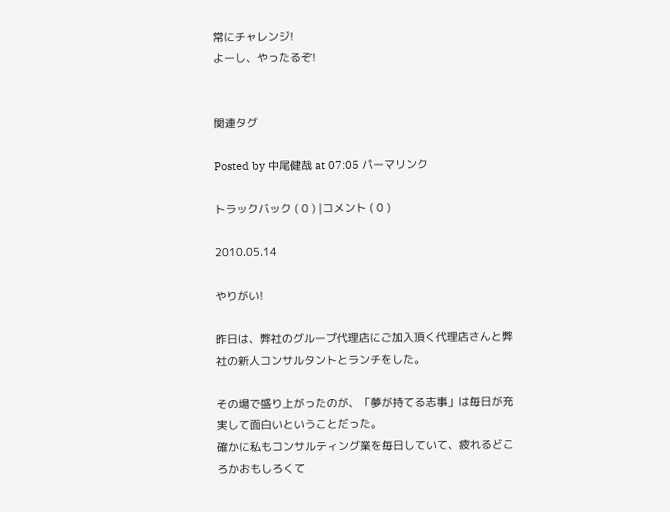常にチャレンジ!
よーし、やったるぞ!


関連タグ

Posted by 中尾健哉 at 07:05 パーマリンク

トラックバック ( 0 ) |コメント ( 0 )

2010.05.14

やりがい!

昨日は、弊社のグループ代理店にご加入頂く代理店さんと弊社の新人コンサルタントとランチをした。

その場で盛り上がったのが、「夢が持てる志事」は毎日が充実して面白いということだった。
確かに私もコンサルティング業を毎日していて、疲れるどころかおもしろくて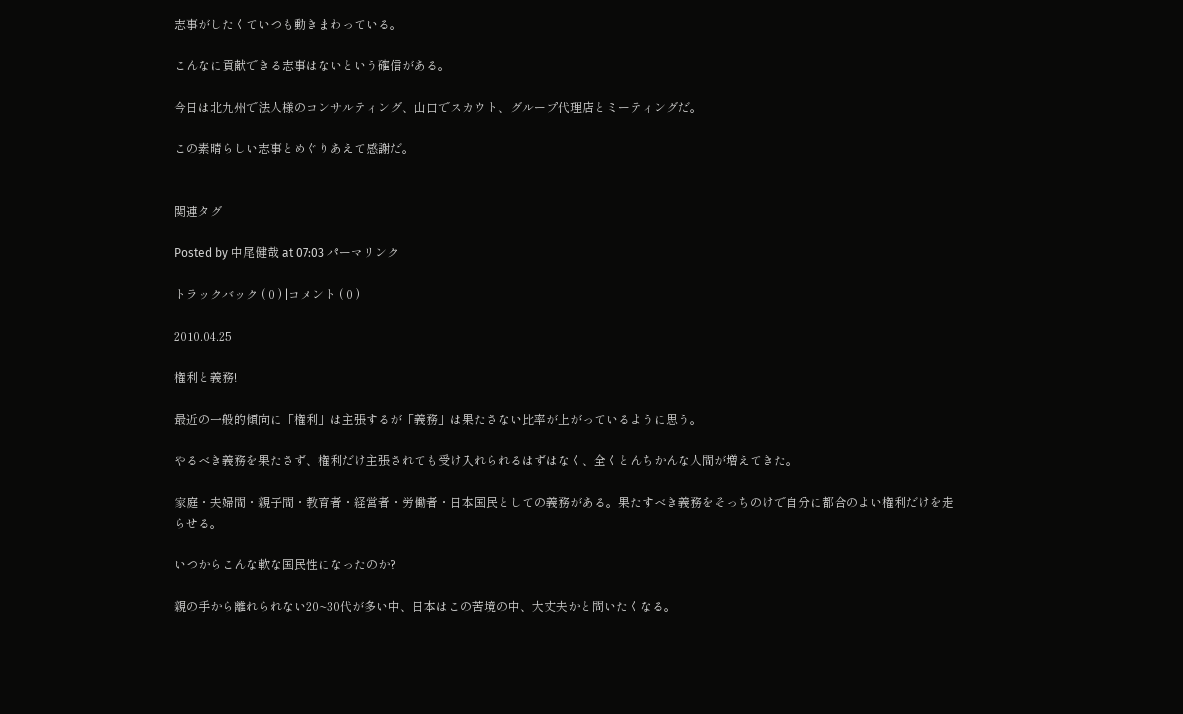志事がしたくていつも動きまわっている。

こんなに貢献できる志事はないという確信がある。

今日は北九州で法人様のコンサルティング、山口でスカウト、グループ代理店とミーティングだ。

この素晴らしい志事とめぐりあえて感謝だ。


関連タグ

Posted by 中尾健哉 at 07:03 パーマリンク

トラックバック ( 0 ) |コメント ( 0 )

2010.04.25

権利と義務!

最近の一般的傾向に「権利」は主張するが「義務」は果たさない比率が上がっているように思う。

やるべき義務を果たさず、権利だけ主張されても受け入れられるはずはなく、全くとんちかんな人間が増えてきた。

家庭・夫婦間・親子間・教育者・経営者・労働者・日本国民としての義務がある。果たすべき義務をそっちのけで自分に都合のよい権利だけを走らせる。

いつからこんな軟な国民性になったのか?

親の手から離れられない20~30代が多い中、日本はこの苦境の中、大丈夫かと問いたくなる。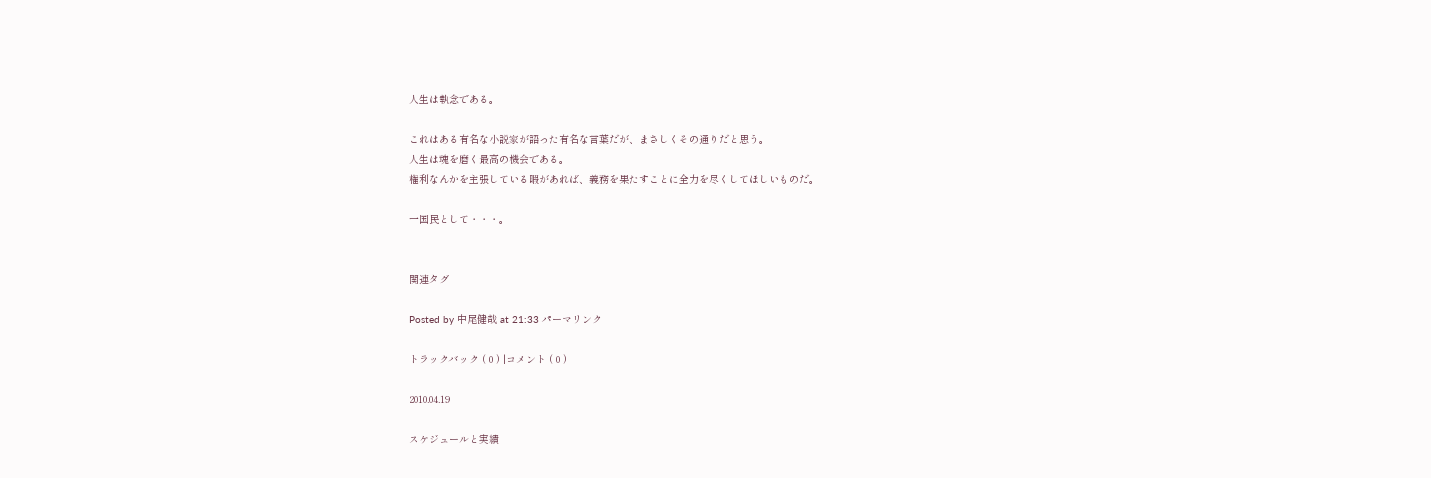人生は執念である。

これはある有名な小説家が語った有名な言葉だが、まさしくその通りだと思う。
人生は魂を磨く最高の機会である。
権利なんかを主張している暇があれば、義務を果たすことに全力を尽くしてほしいものだ。

一国民として・・・。


関連タグ

Posted by 中尾健哉 at 21:33 パーマリンク

トラックバック ( 0 ) |コメント ( 0 )

2010.04.19

スケジュールと実績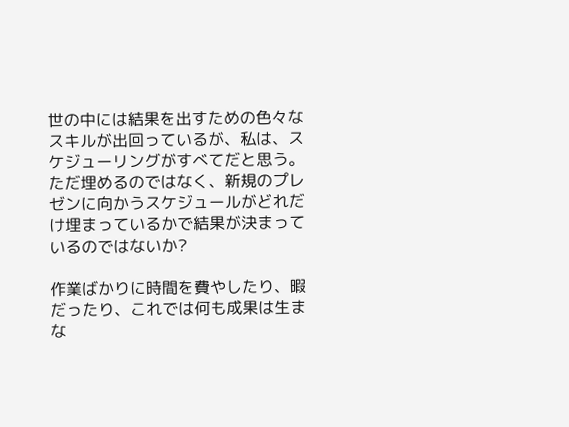世の中には結果を出すための色々なスキルが出回っているが、私は、スケジューリングがすべてだと思う。
ただ埋めるのではなく、新規のプレゼンに向かうスケジュールがどれだけ埋まっているかで結果が決まっているのではないか?

作業ばかりに時間を費やしたり、暇だったり、これでは何も成果は生まな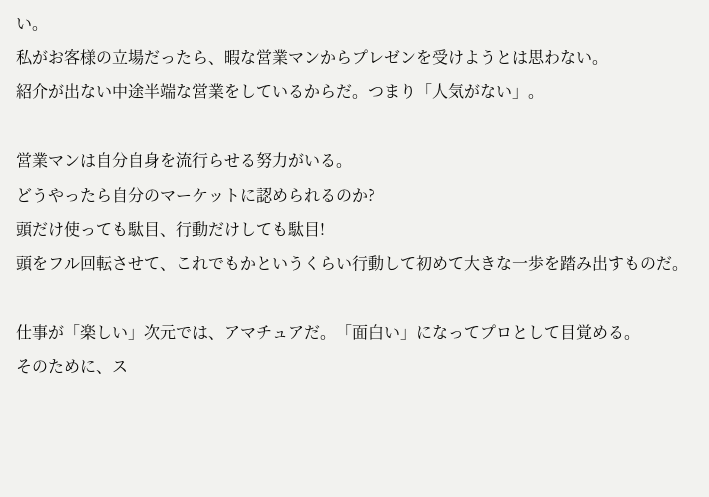い。
私がお客様の立場だったら、暇な営業マンからプレゼンを受けようとは思わない。
紹介が出ない中途半端な営業をしているからだ。つまり「人気がない」。

営業マンは自分自身を流行らせる努力がいる。
どうやったら自分のマーケットに認められるのか?
頭だけ使っても駄目、行動だけしても駄目!
頭をフル回転させて、これでもかというくらい行動して初めて大きな一歩を踏み出すものだ。

仕事が「楽しい」次元では、アマチュアだ。「面白い」になってプロとして目覚める。
そのために、ス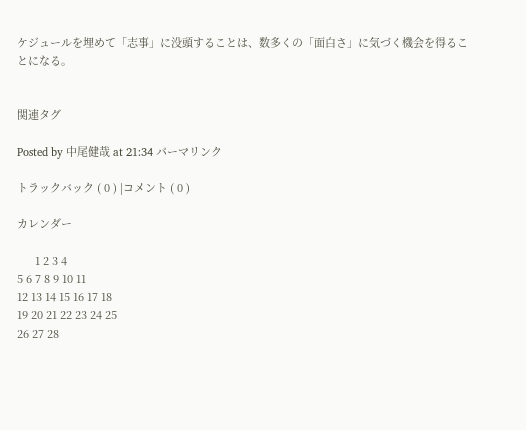ケジュールを埋めて「志事」に没頭することは、数多くの「面白さ」に気づく機会を得ることになる。


関連タグ

Posted by 中尾健哉 at 21:34 パーマリンク

トラックバック ( 0 ) |コメント ( 0 )

カレンダー

      1 2 3 4
5 6 7 8 9 10 11
12 13 14 15 16 17 18
19 20 21 22 23 24 25
26 27 28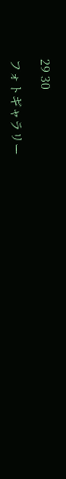29 30

フォトギャラリー